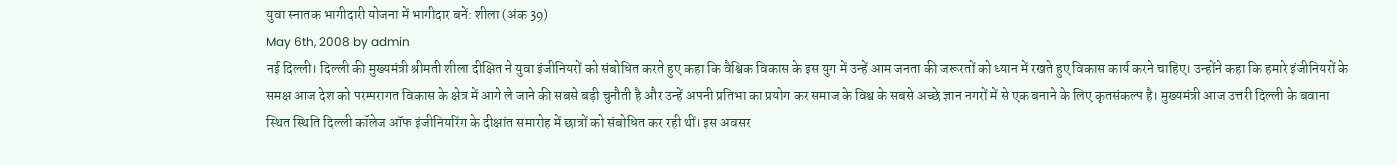युवा स्नातक भागीदारी योजना में भागीदार बनें: शीला (अंक 39)
May 6th, 2008 by admin
नई दिल्ली। दिल्ली की मुख्यमंत्री श्रीमती शीला दीक्षित ने युवा इंजीनियरों को संबोधित करते हुए कहा कि वैश्विक विकास के इस युग में उन्हें आम जनता की जरूरतों को ध्यान में रखते हुए विकास कार्य करने चाहिए। उन्होंने कहा कि हमारे इंजीनियरों के समक्ष आज देश को परम्परागत विकास के क्षेत्र में आगे ले जाने की सबसे बड़ी चुनौती है और उन्हें अपनी प्रतिभा का प्रयोग कर समाज के विश्व के सबसे अच्छे ज्ञान नगरों में से एक बनाने के लिए कृतसंकल्प है। मुख्यमंत्री आज उत्तरी दिल्ली के बवाना स्थित स्थिति दिल्ली कॉलेज ऑफ इंजीनियरिंग के दीक्षांत समारोह में छात्रों को संबोधित कर रही थीं। इस अवसर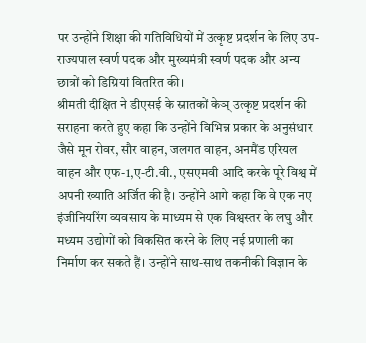पर उन्होंने शिक्षा की गतिविधियों में उत्कृष्ट प्रदर्शन के लिए उप-राज्यपाल स्वर्ण पदक और मुख्यमंत्री स्वर्ण पदक और अन्य छात्रों को डिग्रियां वितरित की।
श्रीमती दीक्षित ने डीएसई के स्नातकों केञ् उत्कृष्ट प्रदर्शन की सराहना करते हुए कहा कि उन्होंने विभिन्न प्रकार के अनुसंधार जैसे मून रोवर, सौर वाहन, जलगत वाहन, अनमैंड एरियल वाहन और एफ-1,ए-टी.वी., एसएमवी आदि करके पूरे विश्व में अपनी ख्याति अर्जित की है। उन्होंने आगे कहा कि वे एक नए इंजीनियरिंग व्यवसाय के माध्यम से एक विश्वस्तर के लघु और मध्यम उद्योगों को विकसित करने के लिए नई प्रणाली का निर्माण कर सकते हैं। उन्होंने साथ-साथ तकनीकी विज्ञान के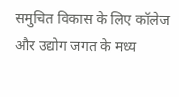समुचित विकास के लिए कॉलेज और उद्योग जगत के मध्य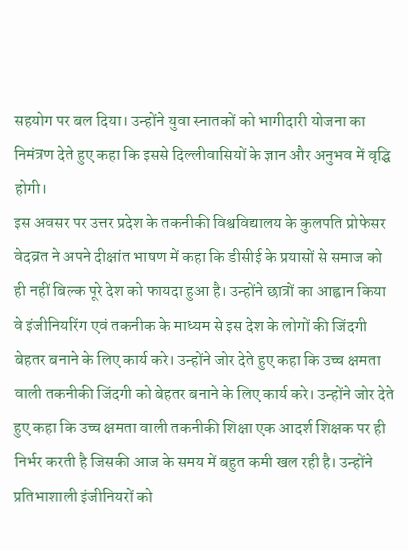सहयोग पर बल दिया। उन्होंने युवा स्नातकों को भागीदारी योजना का निमंत्रण देते हुए कहा कि इससे दिल्लीवासियों के ज्ञान और अनुभव में वृद्घि होगी।
इस अवसर पर उत्तर प्रदेश के तकनीकी विश्वविद्यालय के कुलपति प्रोफेसर वेदव्रत ने अपने दीक्षांत भाषण में कहा कि डीसीई के प्रयासों से समाज को ही नहीं बिल्क पूरे देश को फायदा हुआ है। उन्होंने छात्रों का आह्वान किया वे इंजीनियरिंग एवं तकनीक के माध्यम से इस देश के लोगों की जिंदगी बेहतर बनाने के लिए कार्य करे। उन्होंने जोर देते हुए कहा कि उच्च क्षमता वाली तकनीकी जिंदगी को बेहतर बनाने के लिए कार्य करे। उन्होंने जोर देते हुए कहा कि उच्च क्षमता वाली तकनीकी शिक्षा एक आदर्श शिक्षक पर ही निर्भर करती है जिसकी आज के समय में बहुत कमी खल रही है। उन्होंने प्रतिभाशाली इंजीनियरों को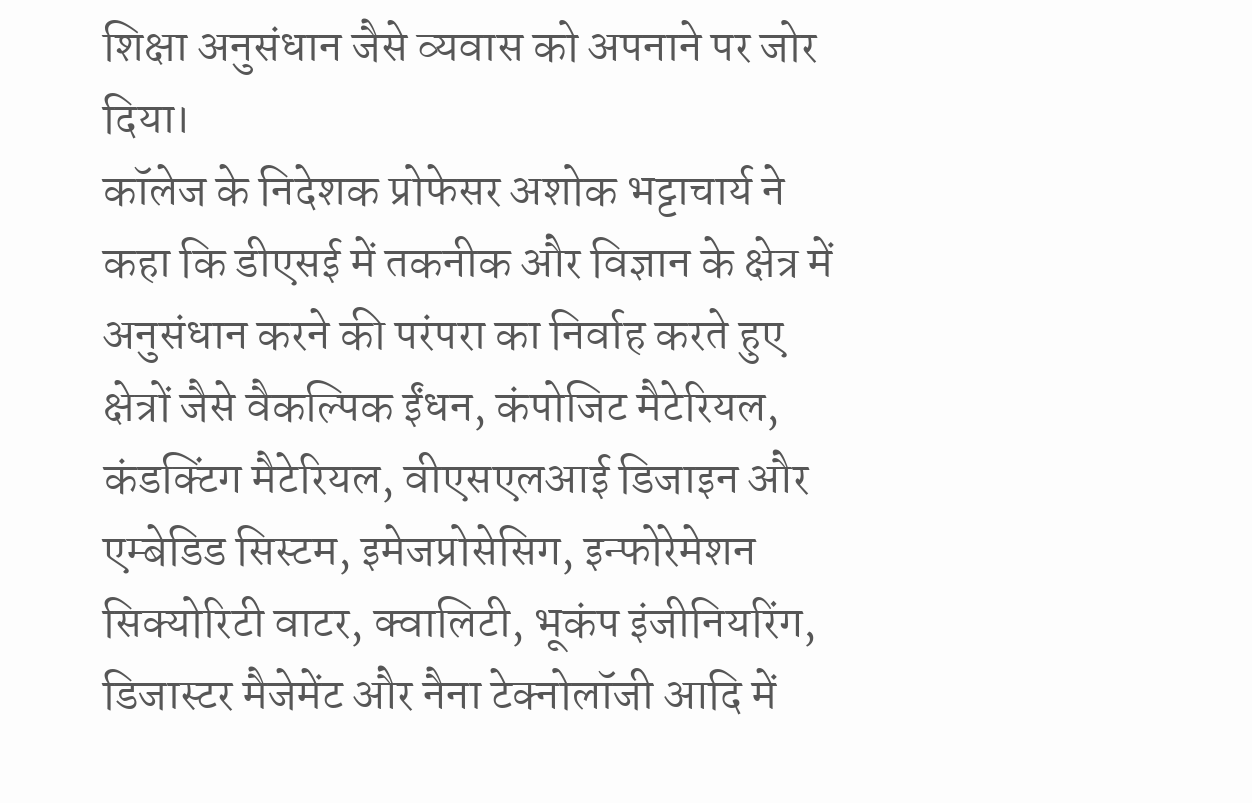शिक्षा अनुसंधान जैसे व्यवास को अपनाने पर जोर दिया।
कॉलेज के निदेशक प्रोफेसर अशोक भट्टाचार्य ने कहा कि डीएसई में तकनीक और विज्ञान के क्षेत्र में अनुसंधान करने की परंपरा का निर्वाह करते हुए क्षेत्रों जैसे वैकल्पिक ईंधन, कंपोजिट मैटेरियल, कंडक्टिंग मैटेरियल, वीएसएलआई डिजाइन और एम्बेडिड सिस्टम, इमेजप्रोसेसिग, इन्फोरेमेशन सिक्योरिटी वाटर, क्वालिटी, भूकंप इंजीनियरिंग, डिजास्टर मैजेमेंट और नैना टेक्नोलॉजी आदि में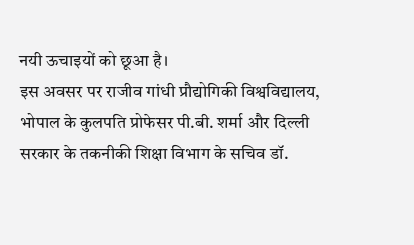नयी ऊचाइयों को छूआ है।
इस अवसर पर राजीव गांधी प्रौद्योगिकी विश्वविद्यालय, भोपाल के कुलपति प्रोफेसर पी.बी. शर्मा और दिल्ली सरकार के तकनीकी शिक्षा विभाग के सचिव डॉ.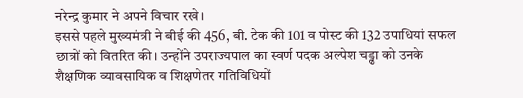नरेन्द्र कुमार ने अपने विचार रखे।
इससे पहले मुख्यमंत्री ने बीई की 456, बी. टेक की 101 व पोस्ट की 132 उपाधियां सफल छात्रों को वितरित की। उन्होंने उपराज्यपाल का स्वर्ण पदक अल्पेश चड्ढा को उनके शैक्षणिक व्यावसायिक व शिक्षणेतर गतिविधियों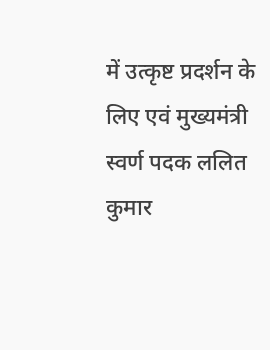में उत्कृष्ट प्रदर्शन के लिए एवं मुख्यमंत्री स्वर्ण पदक ललित कुमार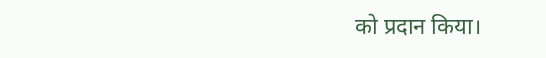को प्रदान किया।